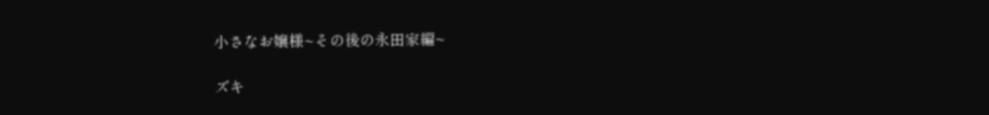小さなお嬢様~その後の永田家編~

ズキ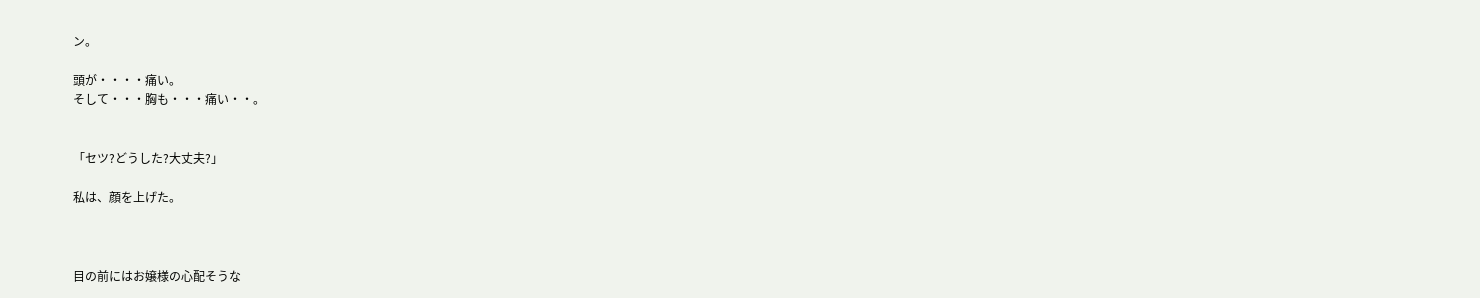ン。

頭が・・・・痛い。
そして・・・胸も・・・痛い・・。


「セツ?どうした?大丈夫?」

私は、顔を上げた。



目の前にはお嬢様の心配そうな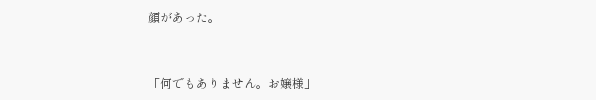顔があった。


「何でもありません。お嬢様」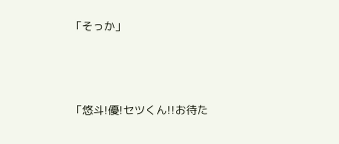「そっか」





「悠斗!優!セツくん!!お待た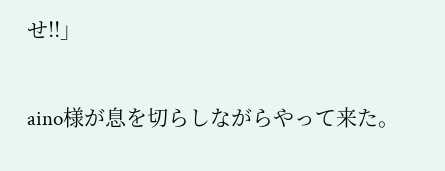せ!!」


aino様が息を切らしながらやって来た。